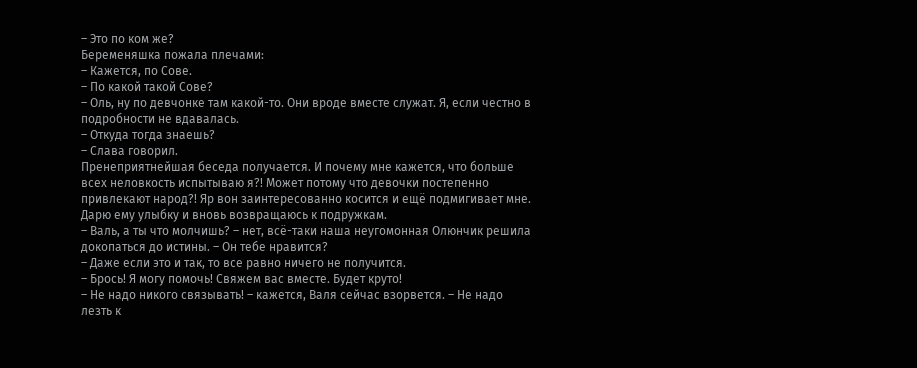– Это по ком же?
Беременяшка пожала плечами:
– Кажется, по Сове.
– По какой такой Сове?
– Оль, ну по девчонке там какой-то. Они вроде вместе служат. Я, если честно в подробности не вдавалась.
– Откуда тогда знаешь?
– Слава говорил.
Пренеприятнейшая беседа получается. И почему мне кажется, что больше всех неловкость испытываю я?! Может потому что девочки постепенно привлекают народ?! Яр вон заинтересованно косится и ещё подмигивает мне. Дарю ему улыбку и вновь возвращаюсь к подружкам.
– Валь, а ты что молчишь? – нет, всё-таки наша неугомонная Олюнчик решила докопаться до истины. – Он тебе нравится?
– Даже если это и так, то все равно ничего не получится.
– Брось! Я могу помочь! Свяжем вас вместе. Будет круто!
– Не надо никого связывать! – кажется, Валя сейчас взорвется. – Не надо лезть к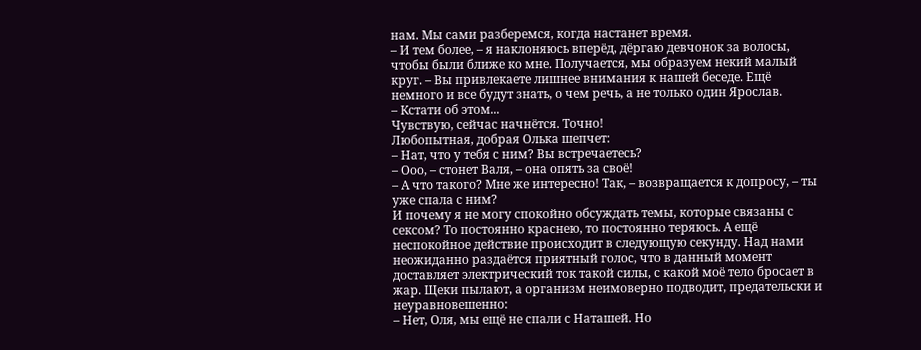нам. Мы сами разберемся, когда настанет время.
– И тем более, – я наклоняюсь вперёд, дёргаю девчонок за волосы, чтобы были ближе ко мне. Получается, мы образуем некий малый круг. – Вы привлекаете лишнее внимания к нашей беседе. Ещё немного и все будут знать, о чем речь, а не только один Ярослав.
– Кстати об этом...
Чувствую, сейчас начнётся. Точно!
Любопытная, добрая Олька шепчет:
– Нат, что у тебя с ним? Вы встречаетесь?
– Ооо, – стонет Валя, – она опять за своё!
– А что такого? Мне же интересно! Так, – возвращается к допросу, – ты уже спала с ним?
И почему я не могу спокойно обсуждать темы, которые связаны с сексом? То постоянно краснею, то постоянно теряюсь. А ещё неспокойное действие происходит в следующую секунду. Над нами неожиданно раздаётся приятный голос, что в данный момент доставляет электрический ток такой силы, с какой моё тело бросает в жар. Щеки пылают, а организм неимоверно подводит, предательски и неуравновешенно:
– Нет, Оля, мы ещё не спали с Наташей. Но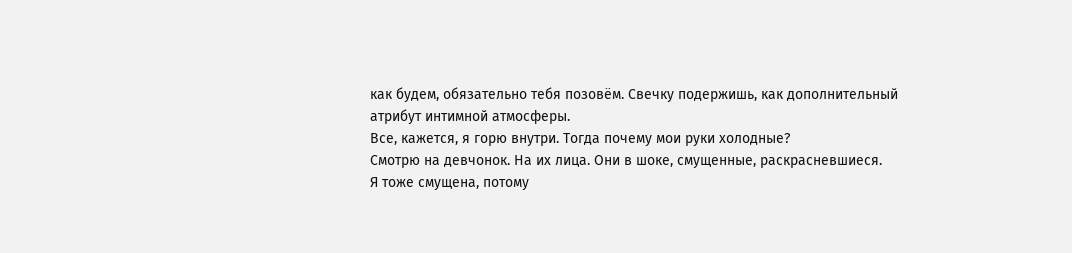как будем, обязательно тебя позовём. Свечку подержишь, как дополнительный атрибут интимной атмосферы.
Все, кажется, я горю внутри. Тогда почему мои руки холодные?
Смотрю на девчонок. На их лица. Они в шоке, смущенные, раскрасневшиеся.
Я тоже смущена, потому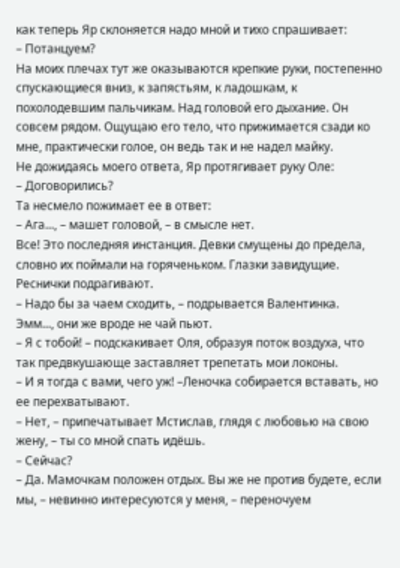как теперь Яр склоняется надо мной и тихо спрашивает:
– Потанцуем?
На моих плечах тут же оказываются крепкие руки, постепенно спускающиеся вниз, к запястьям, к ладошкам, к похолодевшим пальчикам. Над головой его дыхание. Он совсем рядом. Ощущаю его тело, что прижимается сзади ко мне, практически голое, он ведь так и не надел майку.
Не дожидаясь моего ответа, Яр протягивает руку Оле:
– Договорились?
Та несмело пожимает ее в ответ:
– Ага..., – машет головой, – в смысле нет.
Все! Это последняя инстанция. Девки смущены до предела, словно их поймали на горяченьком. Глазки завидущие. Реснички подрагивают.
– Надо бы за чаем сходить, – подрывается Валентинка.
Эмм..., они же вроде не чай пьют.
– Я с тобой! – подскакивает Оля, образуя поток воздуха, что так предвкушающе заставляет трепетать мои локоны.
– И я тогда с вами, чего уж! –Леночка собирается вставать, но ее перехватывают.
– Нет, – припечатывает Мстислав, глядя с любовью на свою жену, – ты со мной спать идёшь.
– Сейчас?
– Да. Мамочкам положен отдых. Вы же не против будете, если мы, – невинно интересуются у меня, – переночуем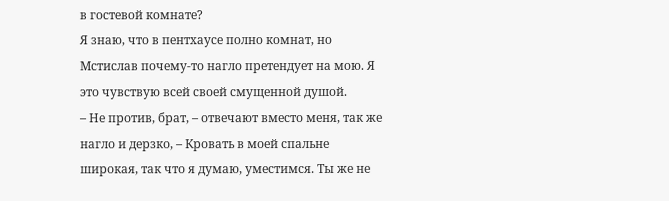в гостевой комнате?
Я знаю, что в пентхаусе полно комнат, но Мстислав почему-то нагло претендует на мою. Я это чувствую всей своей смущенной душой.
– Не против, брат, – отвечают вместо меня, так же нагло и дерзко, – Кровать в моей спальне широкая, так что я думаю, уместимся. Ты же не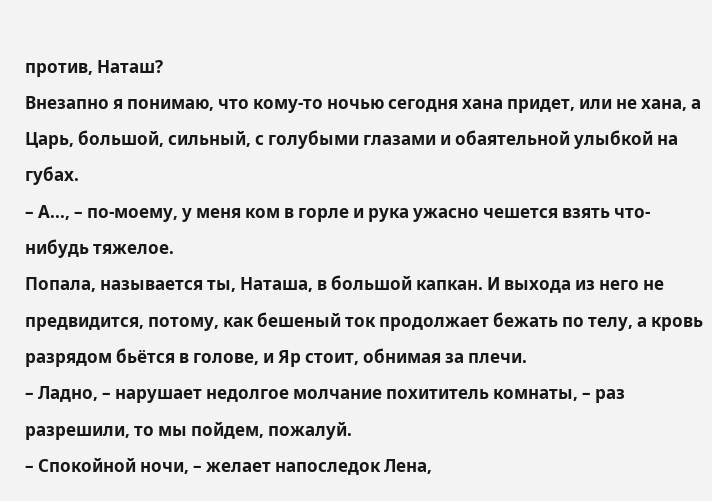против, Наташ?
Внезапно я понимаю, что кому-то ночью сегодня хана придет, или не хана, а Царь, большой, сильный, с голубыми глазами и обаятельной улыбкой на губах.
– А..., – по-моему, у меня ком в горле и рука ужасно чешется взять что-нибудь тяжелое.
Попала, называется ты, Наташа, в большой капкан. И выхода из него не предвидится, потому, как бешеный ток продолжает бежать по телу, а кровь разрядом бьётся в голове, и Яр стоит, обнимая за плечи.
– Ладно, – нарушает недолгое молчание похититель комнаты, – раз разрешили, то мы пойдем, пожалуй.
– Спокойной ночи, – желает напоследок Лена,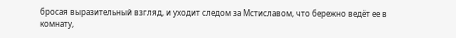бросая выразительный взгляд, и уходит следом за Мстиславом, что бережно ведёт ее в комнату,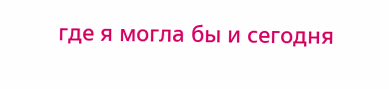где я могла бы и сегодня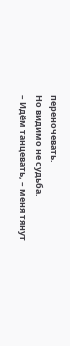переночевать.
Но видимо не судьба.
– Идём танцевать, – меня тянут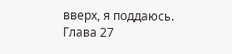вверх, я поддаюсь.
Глава 27